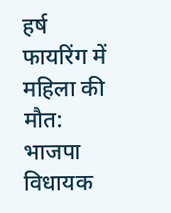हर्ष फायरिंग में महिला की मौत: भाजपा विधायक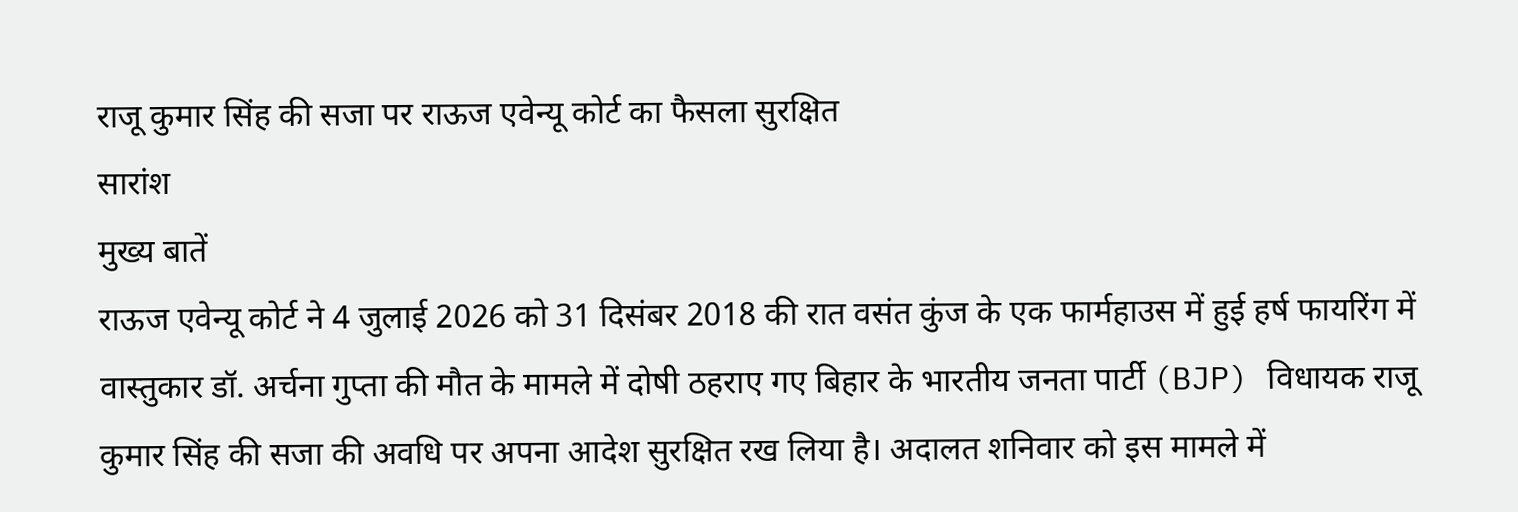राजू कुमार सिंह की सजा पर राऊज एवेन्यू कोर्ट का फैसला सुरक्षित
सारांश
मुख्य बातें
राऊज एवेन्यू कोर्ट ने 4 जुलाई 2026 को 31 दिसंबर 2018 की रात वसंत कुंज के एक फार्महाउस में हुई हर्ष फायरिंग में वास्तुकार डॉ. अर्चना गुप्ता की मौत के मामले में दोषी ठहराए गए बिहार के भारतीय जनता पार्टी (BJP) विधायक राजू कुमार सिंह की सजा की अवधि पर अपना आदेश सुरक्षित रख लिया है। अदालत शनिवार को इस मामले में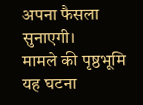अपना फैसला सुनाएगी।
मामले की पृष्ठभूमि
यह घटना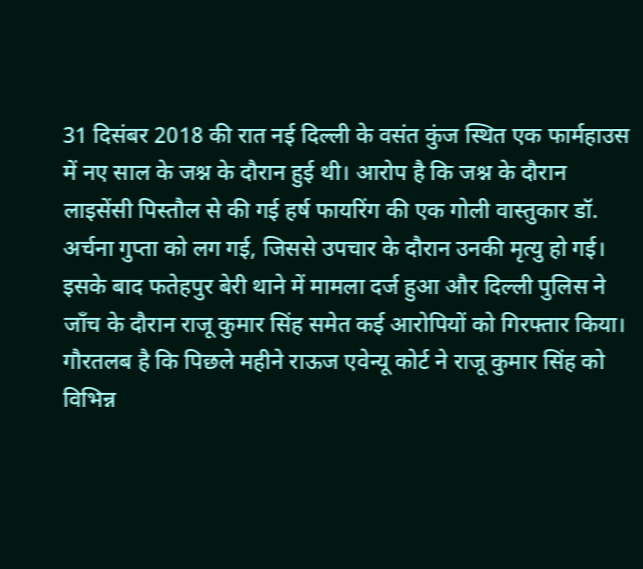31 दिसंबर 2018 की रात नई दिल्ली के वसंत कुंज स्थित एक फार्महाउस में नए साल के जश्न के दौरान हुई थी। आरोप है कि जश्न के दौरान लाइसेंसी पिस्तौल से की गई हर्ष फायरिंग की एक गोली वास्तुकार डॉ. अर्चना गुप्ता को लग गई, जिससे उपचार के दौरान उनकी मृत्यु हो गई। इसके बाद फतेहपुर बेरी थाने में मामला दर्ज हुआ और दिल्ली पुलिस ने जाँच के दौरान राजू कुमार सिंह समेत कई आरोपियों को गिरफ्तार किया।
गौरतलब है कि पिछले महीने राऊज एवेन्यू कोर्ट ने राजू कुमार सिंह को विभिन्न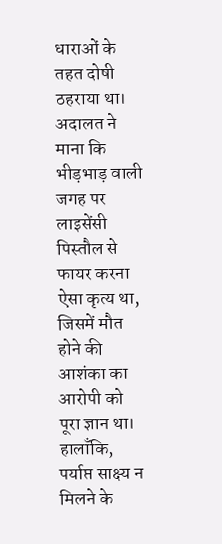धाराओं के तहत दोषी ठहराया था। अदालत ने माना कि भीड़भाड़ वाली जगह पर लाइसेंसी पिस्तौल से फायर करना ऐसा कृत्य था, जिसमें मौत होने की आशंका का आरोपी को पूरा ज्ञान था। हालाँकि, पर्याप्त साक्ष्य न मिलने के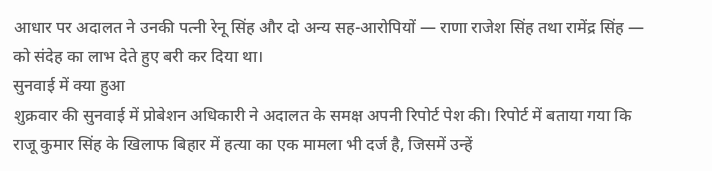आधार पर अदालत ने उनकी पत्नी रेनू सिंह और दो अन्य सह-आरोपियों — राणा राजेश सिंह तथा रामेंद्र सिंह — को संदेह का लाभ देते हुए बरी कर दिया था।
सुनवाई में क्या हुआ
शुक्रवार की सुनवाई में प्रोबेशन अधिकारी ने अदालत के समक्ष अपनी रिपोर्ट पेश की। रिपोर्ट में बताया गया कि राजू कुमार सिंह के खिलाफ बिहार में हत्या का एक मामला भी दर्ज है, जिसमें उन्हें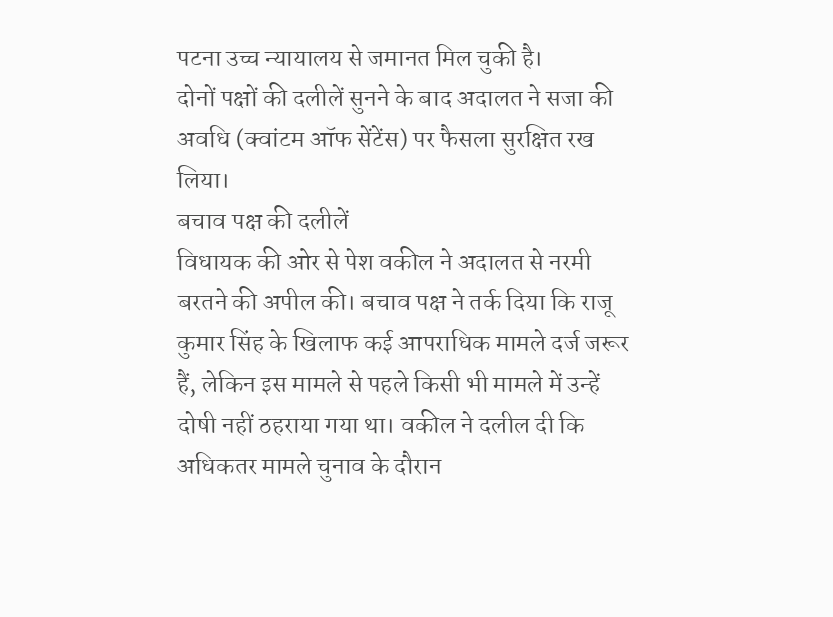पटना उच्च न्यायालय से जमानत मिल चुकी है।
दोनों पक्षों की दलीलें सुनने के बाद अदालत ने सजा की अवधि (क्वांटम ऑफ सेंटेंस) पर फैसला सुरक्षित रख लिया।
बचाव पक्ष की दलीलें
विधायक की ओर से पेश वकील ने अदालत से नरमी बरतने की अपील की। बचाव पक्ष ने तर्क दिया कि राजू कुमार सिंह के खिलाफ कई आपराधिक मामले दर्ज जरूर हैं, लेकिन इस मामले से पहले किसी भी मामले में उन्हें दोषी नहीं ठहराया गया था। वकील ने दलील दी कि अधिकतर मामले चुनाव के दौरान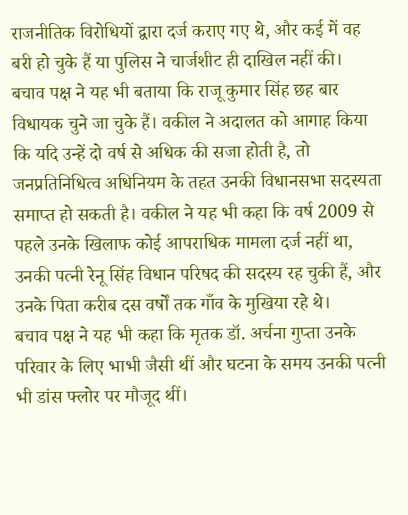राजनीतिक विरोधियों द्वारा दर्ज कराए गए थे, और कई में वह बरी हो चुके हैं या पुलिस ने चार्जशीट ही दाखिल नहीं की।
बचाव पक्ष ने यह भी बताया कि राजू कुमार सिंह छह बार विधायक चुने जा चुके हैं। वकील ने अदालत को आगाह किया कि यदि उन्हें दो वर्ष से अधिक की सजा होती है, तो जनप्रतिनिधित्व अधिनियम के तहत उनकी विधानसभा सदस्यता समाप्त हो सकती है। वकील ने यह भी कहा कि वर्ष 2009 से पहले उनके खिलाफ कोई आपराधिक मामला दर्ज नहीं था, उनकी पत्नी रेनू सिंह विधान परिषद की सदस्य रह चुकी हैं, और उनके पिता करीब दस वर्षों तक गाँव के मुखिया रहे थे।
बचाव पक्ष ने यह भी कहा कि मृतक डॉ. अर्चना गुप्ता उनके परिवार के लिए भाभी जैसी थीं और घटना के समय उनकी पत्नी भी डांस फ्लोर पर मौजूद थीं।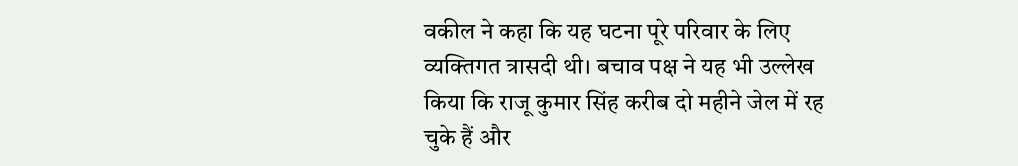वकील ने कहा कि यह घटना पूरे परिवार के लिए व्यक्तिगत त्रासदी थी। बचाव पक्ष ने यह भी उल्लेख किया कि राजू कुमार सिंह करीब दो महीने जेल में रह चुके हैं और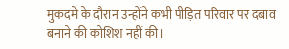मुकदमे के दौरान उन्होंने कभी पीड़ित परिवार पर दबाव बनाने की कोशिश नहीं की।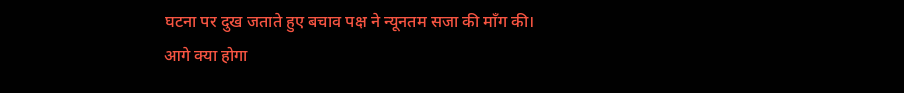घटना पर दुख जताते हुए बचाव पक्ष ने न्यूनतम सजा की माँग की।
आगे क्या होगा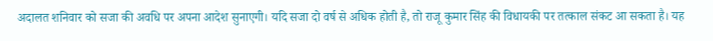अदालत शनिवार को सजा की अवधि पर अपना आदेश सुनाएगी। यदि सजा दो वर्ष से अधिक होती है, तो राजू कुमार सिंह की विधायकी पर तत्काल संकट आ सकता है। यह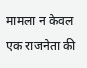मामला न केवल एक राजनेता की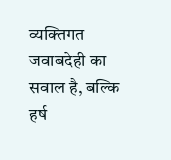व्यक्तिगत जवाबदेही का सवाल है, बल्कि हर्ष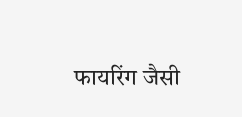फायरिंग जैसी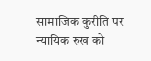सामाजिक कुरीति पर न्यायिक रुख को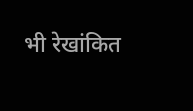भी रेखांकित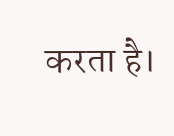करता है।